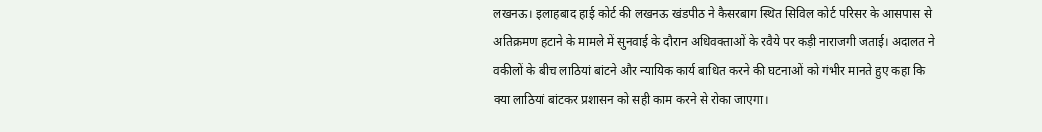लखनऊ। इलाहबाद हाई कोर्ट की लखनऊ खंडपीठ ने कैसरबाग स्थित सिविल कोर्ट परिसर के आसपास से अतिक्रमण हटाने के मामले में सुनवाई के दौरान अधिवक्ताओं के रवैये पर कड़ी नाराजगी जताई। अदालत ने वकीलों के बीच लाठियां बांटने और न्यायिक कार्य बाधित करने की घटनाओं को गंभीर मानते हुए कहा कि क्या लाठियां बांटकर प्रशासन को सही काम करने से रोका जाएगा।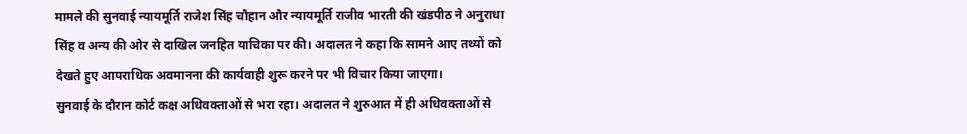मामले की सुनवाई न्यायमूर्ति राजेश सिंह चौहान और न्यायमूर्ति राजीव भारती की खंडपीठ ने अनुराधा सिंह व अन्य की ओर से दाखिल जनहित याचिका पर की। अदालत ने कहा कि सामने आए तथ्यों को देखते हुए आपराधिक अवमानना की कार्यवाही शुरू करने पर भी विचार किया जाएगा।
सुनवाई के दौरान कोर्ट कक्ष अधिवक्ताओं से भरा रहा। अदालत ने शुरुआत में ही अधिवक्ताओं से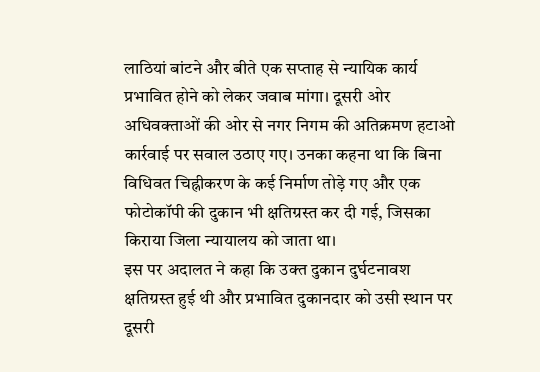लाठियां बांटने और बीते एक सप्ताह से न्यायिक कार्य प्रभावित होने को लेकर जवाब मांगा। दूसरी ओर अधिवक्ताओं की ओर से नगर निगम की अतिक्रमण हटाओ कार्रवाई पर सवाल उठाए गए। उनका कहना था कि बिना विधिवत चिह्नीकरण के कई निर्माण तोड़े गए और एक फोटोकॉपी की दुकान भी क्षतिग्रस्त कर दी गई, जिसका किराया जिला न्यायालय को जाता था।
इस पर अदालत ने कहा कि उक्त दुकान दुर्घटनावश क्षतिग्रस्त हुई थी और प्रभावित दुकानदार को उसी स्थान पर दूसरी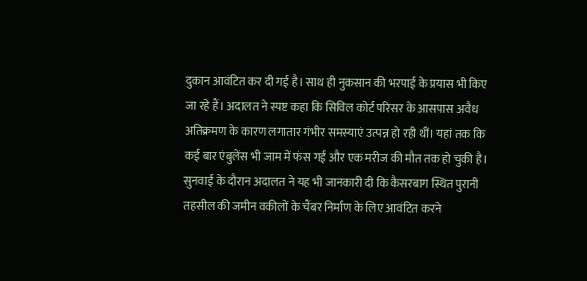दुकान आवंटित कर दी गई है। साथ ही नुकसान की भरपाई के प्रयास भी किए जा रहे हैं। अदालत ने स्पष्ट कहा कि सिविल कोर्ट परिसर के आसपास अवैध अतिक्रमण के कारण लगातार गंभीर समस्याएं उत्पन्न हो रही थीं। यहां तक कि कई बार एंबुलेंस भी जाम में फंस गईं और एक मरीज की मौत तक हो चुकी है।
सुनवाई के दौरान अदालत ने यह भी जानकारी दी कि कैसरबाग स्थित पुरानी तहसील की जमीन वकीलों के चैंबर निर्माण के लिए आवंटित करने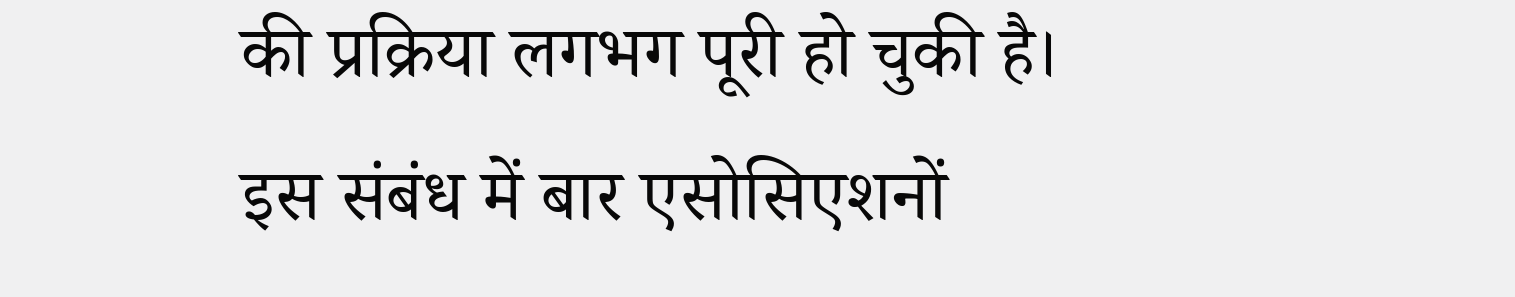की प्रक्रिया लगभग पूरी हो चुकी है। इस संबंध में बार एसोसिएशनों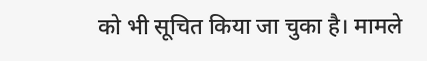को भी सूचित किया जा चुका है। मामले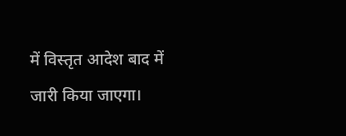में विस्तृत आदेश बाद में जारी किया जाएगा।